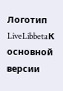Логотип LiveLibbetaК основной версии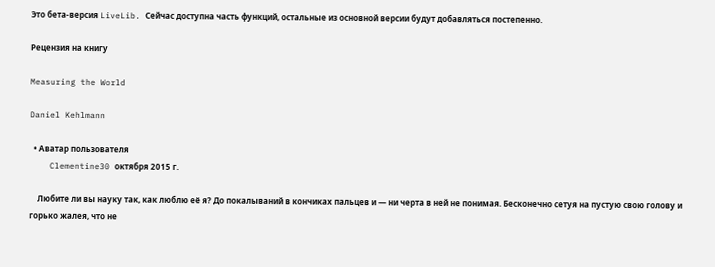Это бета-версия LiveLib. Сейчас доступна часть функций, остальные из основной версии будут добавляться постепенно.

Рецензия на книгу

Measuring the World

Daniel Kehlmann

  • Аватар пользователя
    Clementine30 октября 2015 г.

    Любите ли вы науку так, как люблю её я? До покалываний в кончиках пальцев и — ни черта в ней не понимая. Бесконечно сетуя на пустую свою голову и горько жалея, что не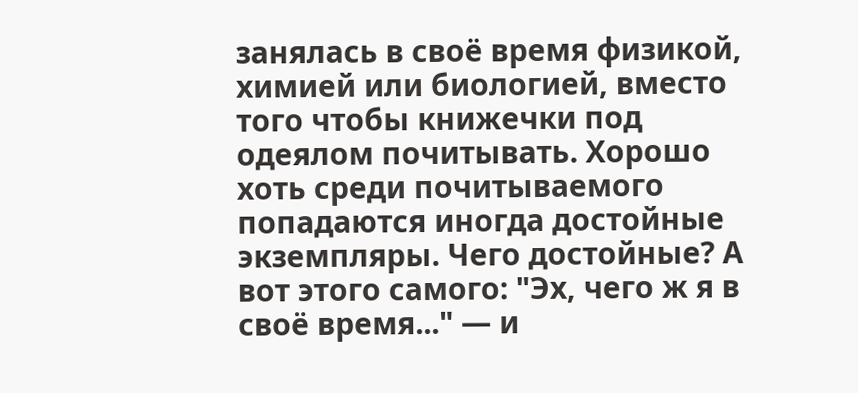занялась в своё время физикой, химией или биологией, вместо того чтобы книжечки под одеялом почитывать. Хорошо хоть среди почитываемого попадаются иногда достойные экземпляры. Чего достойные? А вот этого самого: "Эх, чего ж я в своё время..." — и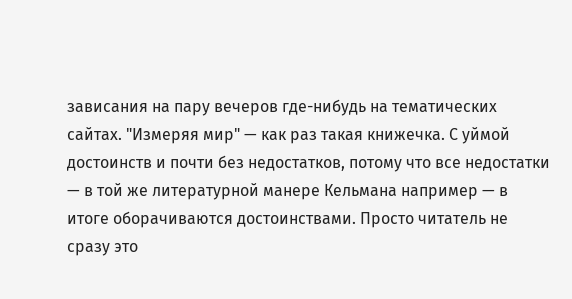зависания на пару вечеров где-нибудь на тематических сайтах. "Измеряя мир" — как раз такая книжечка. С уймой достоинств и почти без недостатков, потому что все недостатки — в той же литературной манере Кельмана например — в итоге оборачиваются достоинствами. Просто читатель не сразу это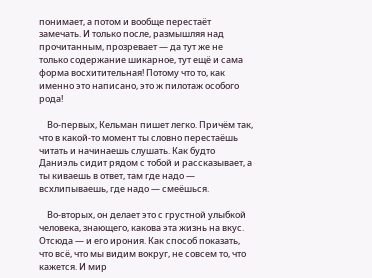понимает, а потом и вообще перестаёт замечать. И только после, размышляя над прочитанным, прозревает — да тут же не только содержание шикарное, тут ещё и сама форма восхитительная! Потому что то, как именно это написано, это ж пилотаж особого рода!

    Во-первых, Кельман пишет легко. Причём так, что в какой-то момент ты словно перестаёшь читать и начинаешь слушать. Как будто Даниэль сидит рядом с тобой и рассказывает, а ты киваешь в ответ, там где надо — всхлипываешь, где надо — смеёшься.

    Во-вторых, он делает это с грустной улыбкой человека, знающего, какова эта жизнь на вкус. Отсюда — и его ирония. Как способ показать, что всё, что мы видим вокруг, не совсем то, что кажется. И мир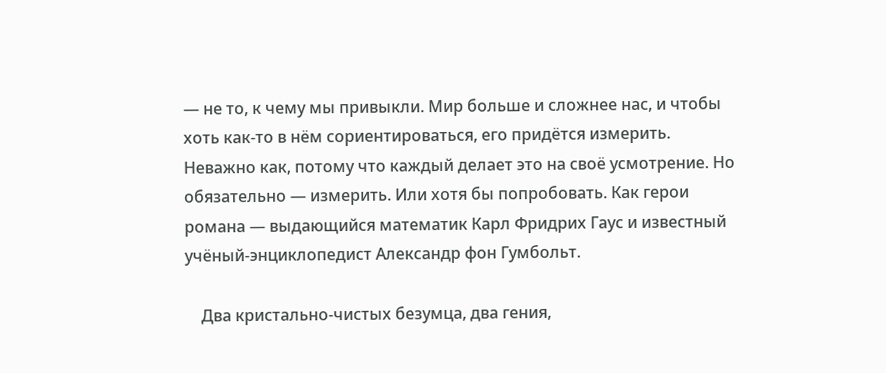— не то, к чему мы привыкли. Мир больше и сложнее нас, и чтобы хоть как-то в нём сориентироваться, его придётся измерить. Неважно как, потому что каждый делает это на своё усмотрение. Но обязательно — измерить. Или хотя бы попробовать. Как герои романа — выдающийся математик Карл Фридрих Гаус и известный учёный-энциклопедист Александр фон Гумбольт.

    Два кристально-чистых безумца, два гения,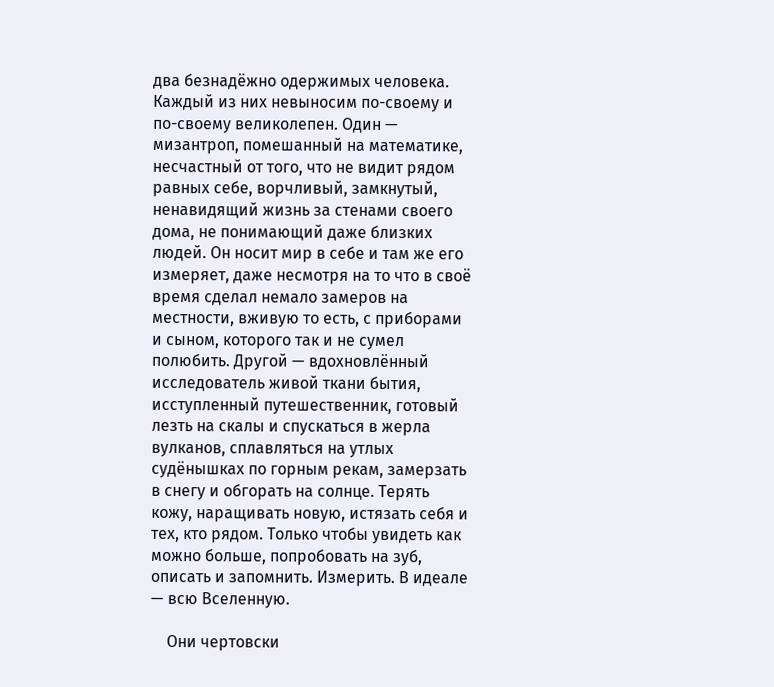два безнадёжно одержимых человека. Каждый из них невыносим по-своему и по-своему великолепен. Один — мизантроп, помешанный на математике, несчастный от того, что не видит рядом равных себе, ворчливый, замкнутый, ненавидящий жизнь за стенами своего дома, не понимающий даже близких людей. Он носит мир в себе и там же его измеряет, даже несмотря на то что в своё время сделал немало замеров на местности, вживую то есть, с приборами и сыном, которого так и не сумел полюбить. Другой — вдохновлённый исследователь живой ткани бытия, исступленный путешественник, готовый лезть на скалы и спускаться в жерла вулканов, сплавляться на утлых судёнышках по горным рекам, замерзать в снегу и обгорать на солнце. Терять кожу, наращивать новую, истязать себя и тех, кто рядом. Только чтобы увидеть как можно больше, попробовать на зуб, описать и запомнить. Измерить. В идеале — всю Вселенную.

    Они чертовски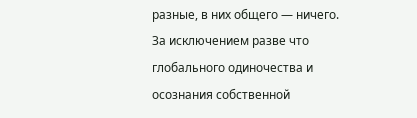разные, в них общего — ничего. За исключением разве что глобального одиночества и осознания собственной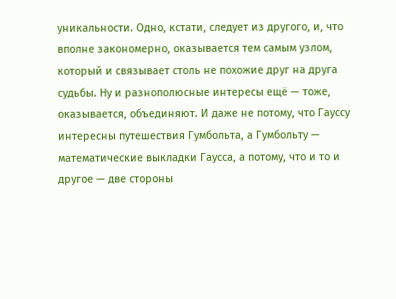уникальности. Одно, кстати, следует из другого, и, что вполне закономерно, оказывается тем самым узлом, который и связывает столь не похожие друг на друга судьбы. Ну и разнополюсные интересы ещё — тоже, оказывается, объединяют. И даже не потому, что Гауссу интересны путешествия Гумбольта, а Гумбольту — математические выкладки Гаусса, а потому, что и то и другое — две стороны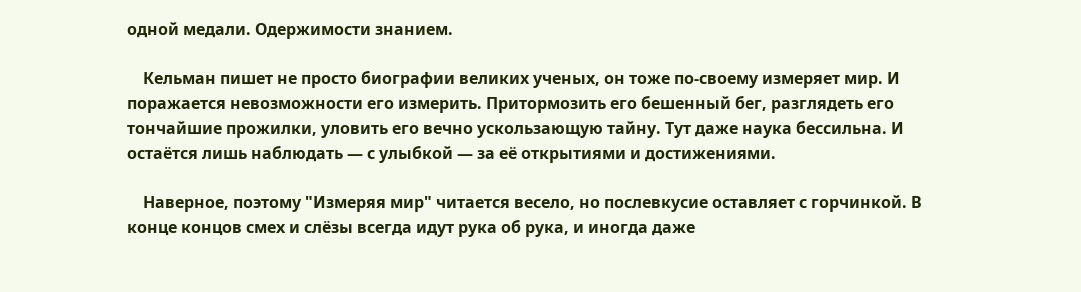одной медали. Одержимости знанием.

    Кельман пишет не просто биографии великих ученых, он тоже по-своему измеряет мир. И поражается невозможности его измерить. Притормозить его бешенный бег, разглядеть его тончайшие прожилки, уловить его вечно ускользающую тайну. Тут даже наука бессильна. И остаётся лишь наблюдать — с улыбкой — за её открытиями и достижениями.

    Наверное, поэтому "Измеряя мир" читается весело, но послевкусие оставляет с горчинкой. В конце концов смех и слёзы всегда идут рука об рука, и иногда даже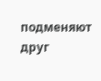подменяют друг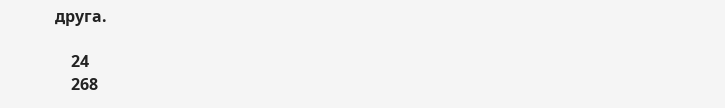друга.

    24
    268